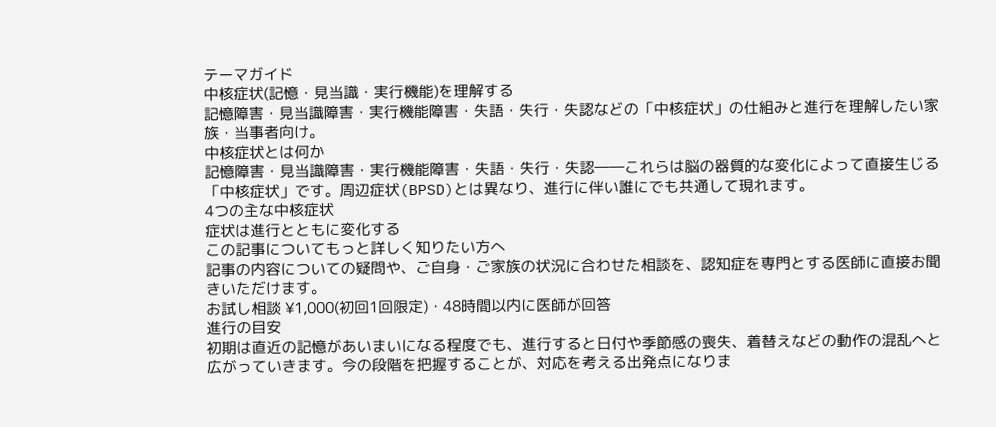テーマガイド
中核症状(記憶・見当識・実行機能)を理解する
記憶障害・見当識障害・実行機能障害・失語・失行・失認などの「中核症状」の仕組みと進行を理解したい家族・当事者向け。
中核症状とは何か
記憶障害・見当識障害・実行機能障害・失語・失行・失認――これらは脳の器質的な変化によって直接生じる「中核症状」です。周辺症状(BPSD)とは異なり、進行に伴い誰にでも共通して現れます。
4つの主な中核症状
症状は進行とともに変化する
この記事についてもっと詳しく知りたい方へ
記事の内容についての疑問や、ご自身・ご家族の状況に合わせた相談を、認知症を専門とする医師に直接お聞きいただけます。
お試し相談 ¥1,000(初回1回限定)・48時間以内に医師が回答
進行の目安
初期は直近の記憶があいまいになる程度でも、進行すると日付や季節感の喪失、着替えなどの動作の混乱へと広がっていきます。今の段階を把握することが、対応を考える出発点になりま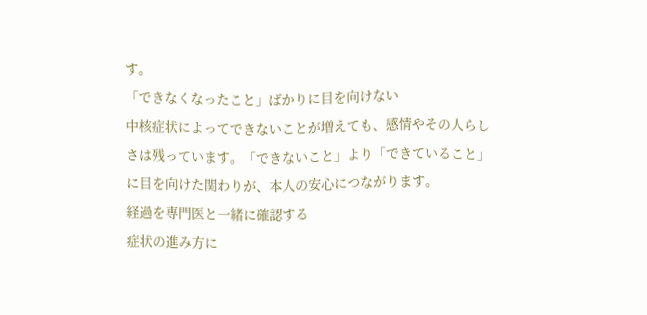す。
「できなくなったこと」ばかりに目を向けない
中核症状によってできないことが増えても、感情やその人らしさは残っています。「できないこと」より「できていること」に目を向けた関わりが、本人の安心につながります。
経過を専門医と一緒に確認する
症状の進み方に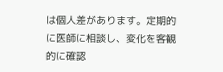は個人差があります。定期的に医師に相談し、変化を客観的に確認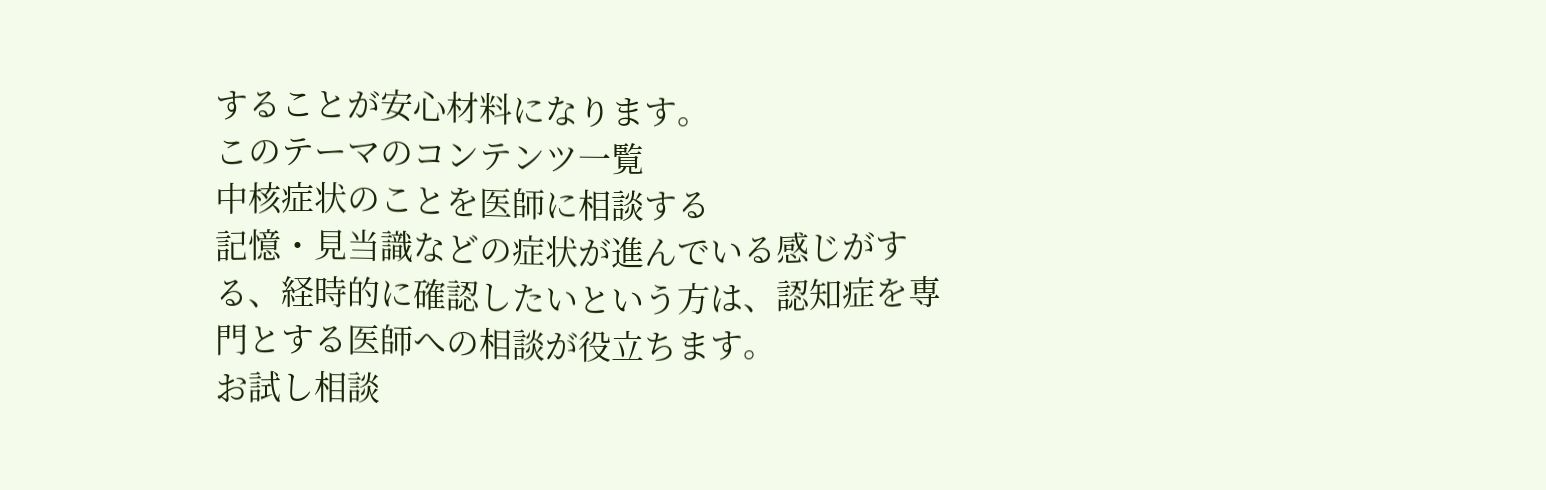することが安心材料になります。
このテーマのコンテンツ一覧
中核症状のことを医師に相談する
記憶・見当識などの症状が進んでいる感じがする、経時的に確認したいという方は、認知症を専門とする医師への相談が役立ちます。
お試し相談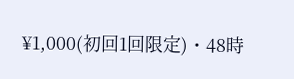¥1,000(初回1回限定)・48時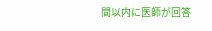間以内に医師が回答